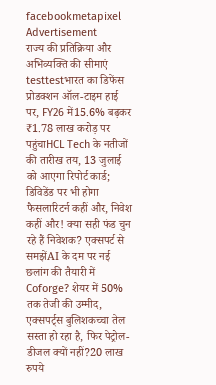facebookmetapixel
Advertisement
राज्य की प्रतिक्रिया और अभिव्यक्ति की सीमाएं testtestभारत का डिफेंस प्रोडक्शन ऑल-टाइम हाई पर, FY26 में15.6% बढ़कर ₹1.78 लाख करोड़ पर पहुंचाHCL Tech के नतीजों की तारीख तय, 13 जुलाई को आएगा रिपोर्ट कार्ड; डिविडेंड पर भी होगा फैसलारिटर्न कहीं और, निवेश कहीं और! क्या सही फंड चुन रहे हैं निवेशक? एक्सपर्ट से समझेंAI के दम पर नई छलांग की तैयारी में Coforge? शेयर में 50% तक तेजी की उम्मीद, एक्सपर्ट्स बुलिशकच्चा तेल सस्ता हो रहा है, फिर पेट्रोल-डीजल क्यों नहीं?20 लाख रुपये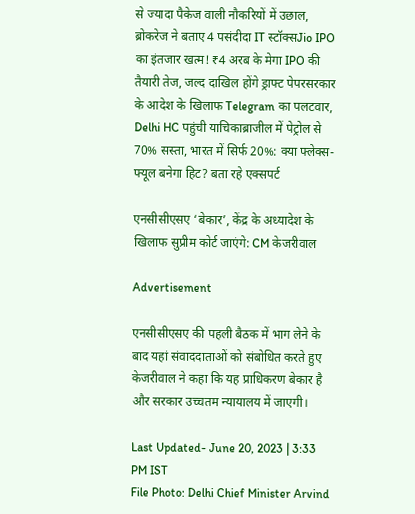से ज्यादा पैकेज वाली नौकरियों में उछाल, ब्रोकरेज ने बताए 4 पसंदीदा IT स्टॉक्सJio IPO का इंतजार खत्म! ₹4 अरब के मेगा IPO की तैयारी तेज, जल्द दाखिल होंगे ड्राफ्ट पेपरसरकार के आदेश के खिलाफ Telegram का पलटवार, Delhi HC पहुंची याचिकाब्राजील में पेट्रोल से 70% सस्ता, भारत में सिर्फ 20%: क्या फ्लेक्स-फ्यूल बनेगा हिट? बता रहे एक्सपर्ट

एनसीसीएसए ‘बेकार’, केंद्र के अध्यादेश के खिलाफ सुप्रीम कोर्ट जाएंगे: CM केजरीवाल

Advertisement

एनसीसीएसए की पहली बैठक में भाग लेने के बाद यहां संवाददाताओं को संबोधित करते हुए केजरीवाल ने कहा कि यह प्राधिकरण बेकार है और सरकार उच्चतम न्यायालय में जाएगी।

Last Updated- June 20, 2023 | 3:33 PM IST
File Photo: Delhi Chief Minister Arvind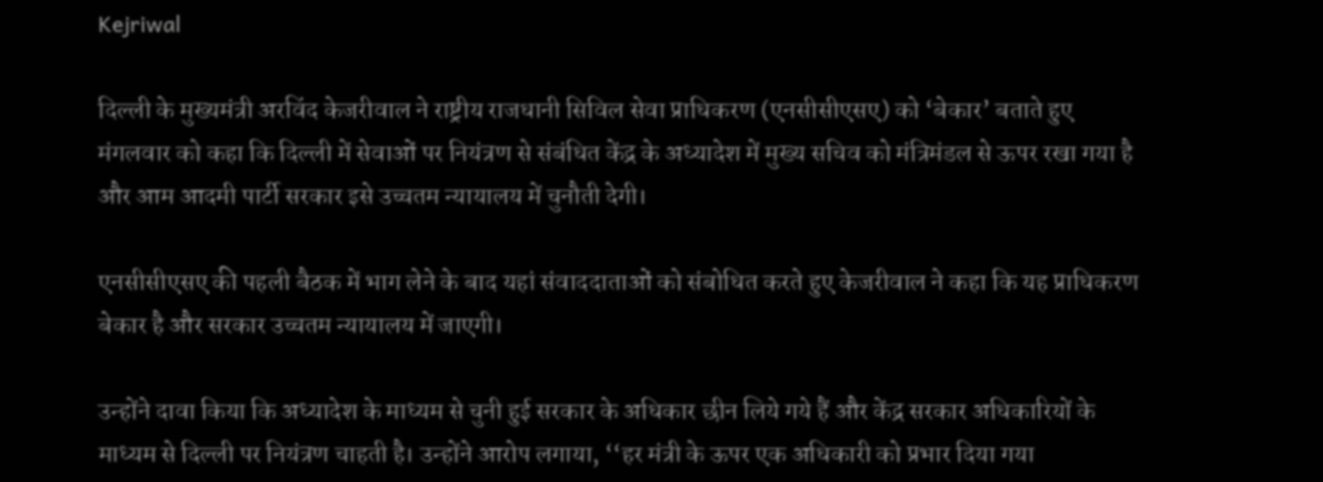Kejriwal

दिल्ली के मुख्यमंत्री अरविंद केजरीवाल ने राष्ट्रीय राजधानी सिविल सेवा प्राधिकरण (एनसीसीएसए) को ‘बेकार’ बताते हुए मंगलवार को कहा कि दिल्ली में सेवाओं पर नियंत्रण से संबंधित केंद्र के अध्यादेश में मुख्य सचिव को मंत्रिमंडल से ऊपर रखा गया है और आम आदमी पार्टी सरकार इसे उच्चतम न्यायालय में चुनौती देगी।

एनसीसीएसए की पहली बैठक में भाग लेने के बाद यहां संवाददाताओं को संबोधित करते हुए केजरीवाल ने कहा कि यह प्राधिकरण बेकार है और सरकार उच्चतम न्यायालय में जाएगी।

उन्होंने दावा किया कि अध्यादेश के माध्यम से चुनी हुई सरकार के अधिकार छीन लिये गये हैं और केंद्र सरकार अधिकारियों के माध्यम से दिल्ली पर नियंत्रण चाहती है। उन्होंने आरोप लगाया, ‘‘हर मंत्री के ऊपर एक अधिकारी को प्रभार दिया गया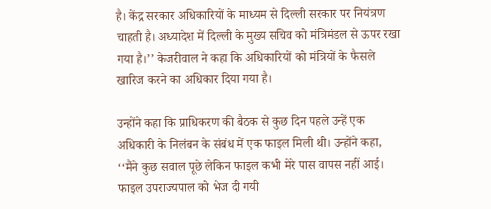है। केंद्र सरकार अधिकारियों के माध्यम से दिल्ली सरकार पर नियंत्रण चाहती है। अध्यादेश में दिल्ली के मुख्य सचिव को मंत्रिमंडल से ऊपर रखा गया है।’’ केजरीवाल ने कहा कि अधिकारियों को मंत्रियों के फैसले खारिज करने का अधिकार दिया गया है।

उन्होंने कहा कि प्राधिकरण की बैठक से कुछ दिन पहले उन्हें एक अधिकारी के निलंबन के संबंध में एक फाइल मिली थी। उन्होंने कहा, ‘‘मैंने कुछ सवाल पूछे लेकिन फाइल कभी मेरे पास वापस नहीं आई। फाइल उपराज्यपाल को भेज दी गयी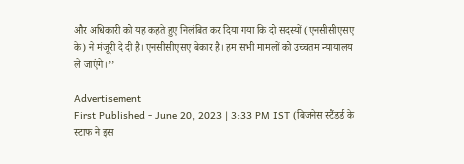और अधिकारी को यह कहते हुए निलंबित कर दिया गया कि दो सदस्यों (एनसीसीएसए के) ने मंजूरी दे दी है। एनसीसीएसए बेकार है। हम सभी मामलों को उच्चतम न्यायालय ले जाएंगे।’’

Advertisement
First Published - June 20, 2023 | 3:33 PM IST (बिजनेस स्टैंडर्ड के स्टाफ ने इस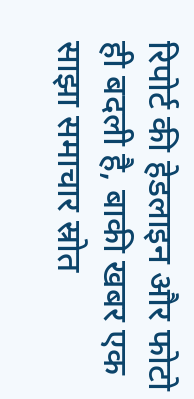रिपोर्ट की हेडलाइन और फोटो ही बदली है, बाकी खबर एक साझा समाचार स्रोत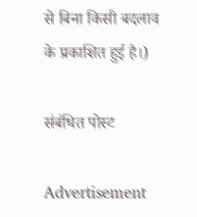से बिना किसी बदलाव के प्रकाशित हुई है।)

संबंधित पोस्ट

Advertisement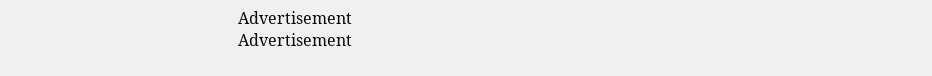Advertisement
Advertisement